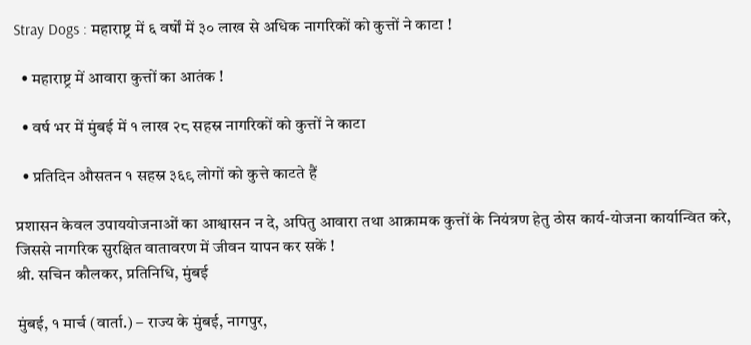Stray Dogs : महाराष्ट्र में ६ वर्षों में ३० लाख से अधिक नागरिकों को कुत्तों ने काटा !

  • महाराष्ट्र में आवारा कुत्तों का आतंक !

  • वर्ष भर में मुंबई में १ लाख २८ सहस्र नागरिकों को कुत्तों ने काटा

  • प्रतिदिन औसतन १ सहस्र ३६९ लोगों को कुत्ते काटते हैं

प्रशासन केवल उपाययोजनाओं का आश्वासन न दे, अपितु आवारा तथा आक्रामक कुत्तों के नियंत्रण हेतु ठोस कार्य-योजना कार्यान्वित करे, जिससे नागरिक सुरक्षित वातावरण में जीवन यापन कर सकें !
श्री. सचिन कौलकर, प्रतिनिधि, मुंबई

मुंबई, १ मार्च (वार्ता.) – राज्य के मुंबई, नागपुर,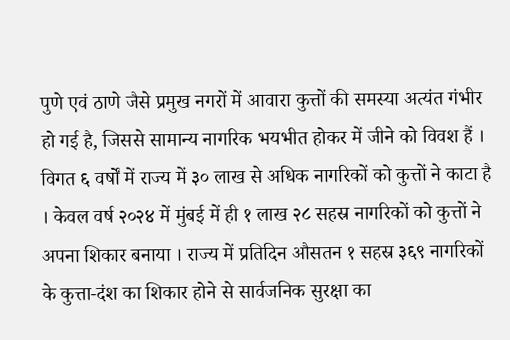पुणे एवं ठाणे जैसे प्रमुख नगरों में आवारा कुत्तों की समस्या अत्यंत गंभीर हो गई है, जिससे सामान्य नागरिक भयभीत होकर में जीने को विवश हैं । विगत ६ वर्षों में राज्य में ३० लाख से अधिक नागरिकों को कुत्तों ने काटा है । केवल वर्ष २०२४ में मुंबई में ही १ लाख २८ सहस्र नागरिकों को कुत्तों ने अपना शिकार बनाया । राज्य में प्रतिदिन औसतन १ सहस्र ३६९ नागरिकों के कुत्ता-दंश का शिकार होने से सार्वजनिक सुरक्षा का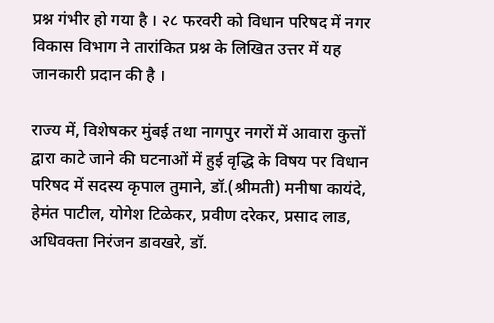प्रश्न गंभीर हो गया है । २८ फरवरी को विधान परिषद में नगर विकास विभाग ने तारांकित प्रश्न के लिखित उत्तर में यह जानकारी प्रदान की है ।

राज्य में, विशेषकर मुंबई तथा नागपुर नगरों में आवारा कुत्तों द्वारा काटे जाने की घटनाओं में हुई वृद्धि के विषय पर विधान परिषद में सदस्य कृपाल तुमाने, डॉ.(श्रीमती) मनीषा कायंदे, हेमंत पाटील, योगेश टिळेकर, प्रवीण दरेकर, प्रसाद लाड, अधिवक्ता निरंजन डावखरे, डॉ.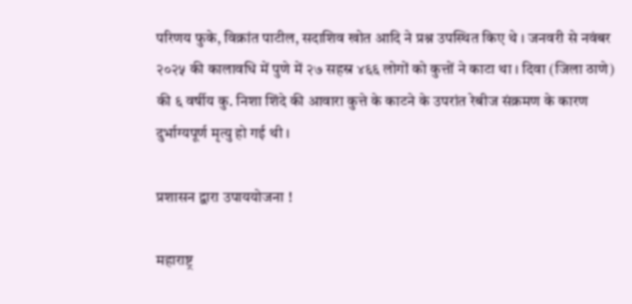परिणय फुके, विक्रांत पाटील, सदाशिव खोत आदि ने प्रश्न उपस्थित किए थे । जनवरी से नवंबर २०२५ की कालावधि में पुणे में २७ सहस्र ४६६ लोगों को कुत्तों ने काटा था । दिवा (जिला ठाणे) की ६ वर्षीय कु. निशा शिंदे की आवारा कुत्ते के काटने के उपरांत रेबीज संक्रमण के कारण दुर्भाग्यपूर्ण मृत्यु हो गई थी ।

प्रशासन द्वारा उपाययोजना !

महाराष्ट्र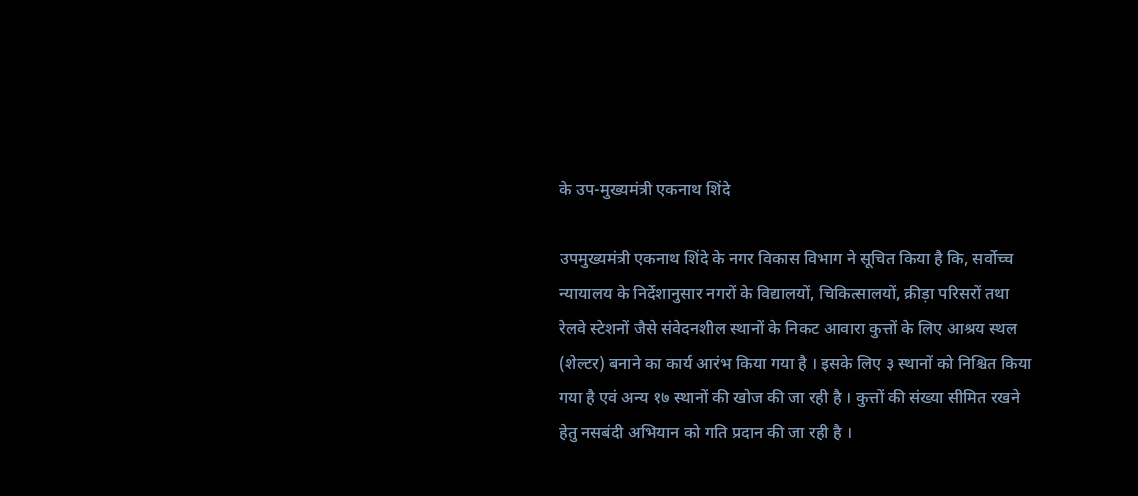के उप-मुख्यमंत्री एकनाथ शिंदे

उपमुख्यमंत्री एकनाथ शिंदे के नगर विकास विभाग ने सूचित किया है कि, सर्वोच्च न्यायालय के निर्देशानुसार नगरों के विद्यालयों, चिकित्सालयों, क्रीड़ा परिसरों तथा रेलवे स्टेशनों जैसे संवेदनशील स्थानों के निकट आवारा कुत्तों के लिए आश्रय स्थल (शेल्टर) बनाने का कार्य आरंभ किया गया है । इसके लिए ३ स्थानों को निश्चित किया गया है एवं अन्य १७ स्थानों की खोज की जा रही है । कुत्तों की संख्या सीमित रखने हेतु नसबंदी अभियान को गति प्रदान की जा रही है ।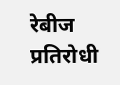रेबीज प्रतिरोधी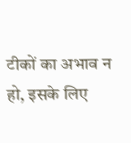टीकों का अभाव न हो, इसके लिए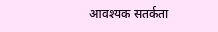आवश्यक सतर्कता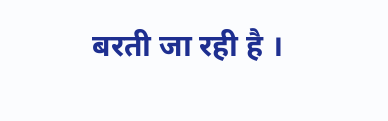बरती जा रही है ।